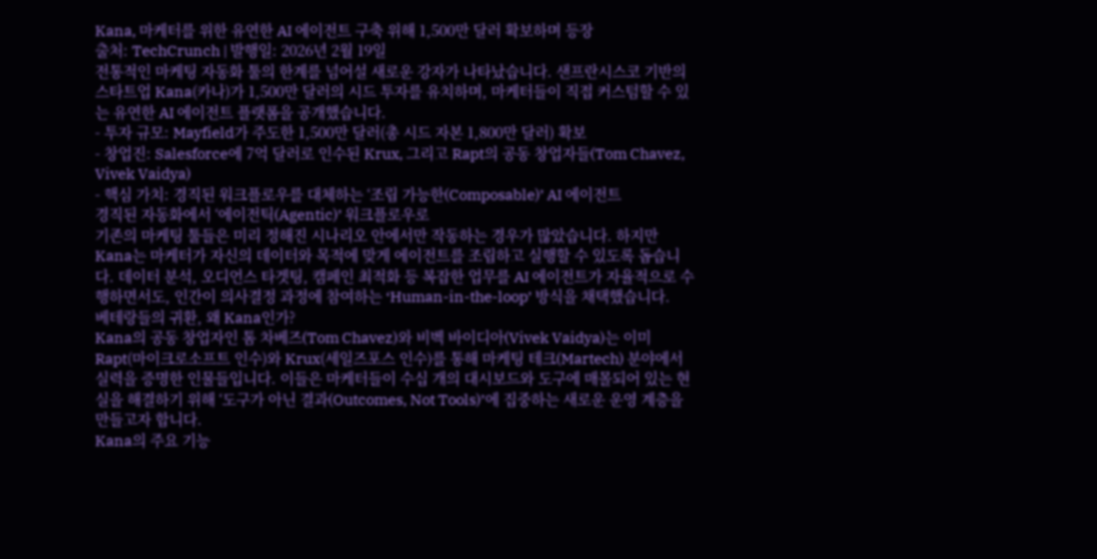Kana, 마케터를 위한 유연한 AI 에이전트 구축 위해 1,500만 달러 확보하며 등장
출처: TechCrunch | 발행일: 2026년 2월 19일
전통적인 마케팅 자동화 툴의 한계를 넘어설 새로운 강자가 나타났습니다. 샌프란시스코 기반의 스타트업 Kana(카나)가 1,500만 달러의 시드 투자를 유치하며, 마케터들이 직접 커스텀할 수 있는 유연한 AI 에이전트 플랫폼을 공개했습니다.
- 투자 규모: Mayfield가 주도한 1,500만 달러(총 시드 자본 1,800만 달러) 확보
- 창업진: Salesforce에 7억 달러로 인수된 Krux, 그리고 Rapt의 공동 창업자들(Tom Chavez, Vivek Vaidya)
- 핵심 가치: 경직된 워크플로우를 대체하는 ‘조립 가능한(Composable)’ AI 에이전트
경직된 자동화에서 ‘에이전틱(Agentic)’ 워크플로우로
기존의 마케팅 툴들은 미리 정해진 시나리오 안에서만 작동하는 경우가 많았습니다. 하지만 Kana는 마케터가 자신의 데이터와 목적에 맞게 에이전트를 조립하고 실행할 수 있도록 돕습니다. 데이터 분석, 오디언스 타겟팅, 캠페인 최적화 등 복잡한 업무를 AI 에이전트가 자율적으로 수행하면서도, 인간이 의사결정 과정에 참여하는 ‘Human-in-the-loop’ 방식을 채택했습니다.
베테랑들의 귀환, 왜 Kana인가?
Kana의 공동 창업자인 톰 차베즈(Tom Chavez)와 비벡 바이디아(Vivek Vaidya)는 이미 Rapt(마이크로소프트 인수)와 Krux(세일즈포스 인수)를 통해 마케팅 테크(Martech) 분야에서 실력을 증명한 인물들입니다. 이들은 마케터들이 수십 개의 대시보드와 도구에 매몰되어 있는 현실을 해결하기 위해 ‘도구가 아닌 결과(Outcomes, Not Tools)’에 집중하는 새로운 운영 계층을 만들고자 합니다.
Kana의 주요 기능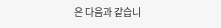은 다음과 같습니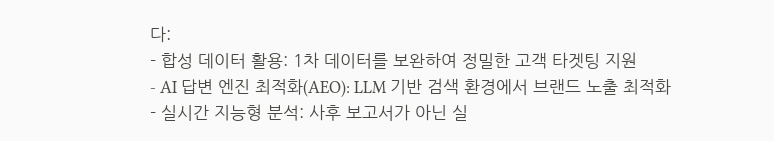다:
- 합성 데이터 활용: 1차 데이터를 보완하여 정밀한 고객 타겟팅 지원
- AI 답변 엔진 최적화(AEO): LLM 기반 검색 환경에서 브랜드 노출 최적화
- 실시간 지능형 분석: 사후 보고서가 아닌 실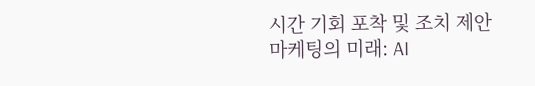시간 기회 포착 및 조치 제안
마케팅의 미래: AI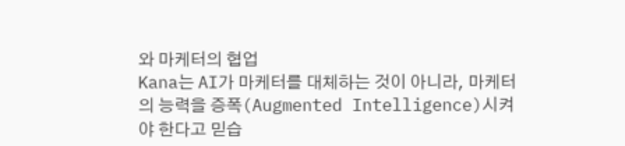와 마케터의 협업
Kana는 AI가 마케터를 대체하는 것이 아니라, 마케터의 능력을 증폭(Augmented Intelligence)시켜야 한다고 믿습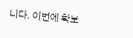니다. 이번에 확보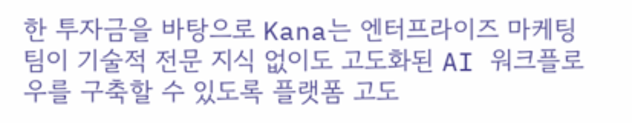한 투자금을 바탕으로 Kana는 엔터프라이즈 마케팅 팀이 기술적 전문 지식 없이도 고도화된 AI 워크플로우를 구축할 수 있도록 플랫폼 고도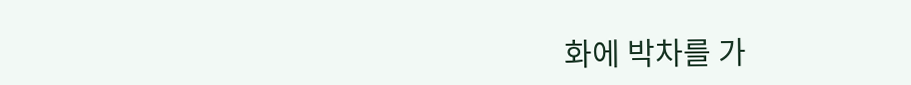화에 박차를 가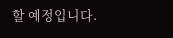할 예정입니다.